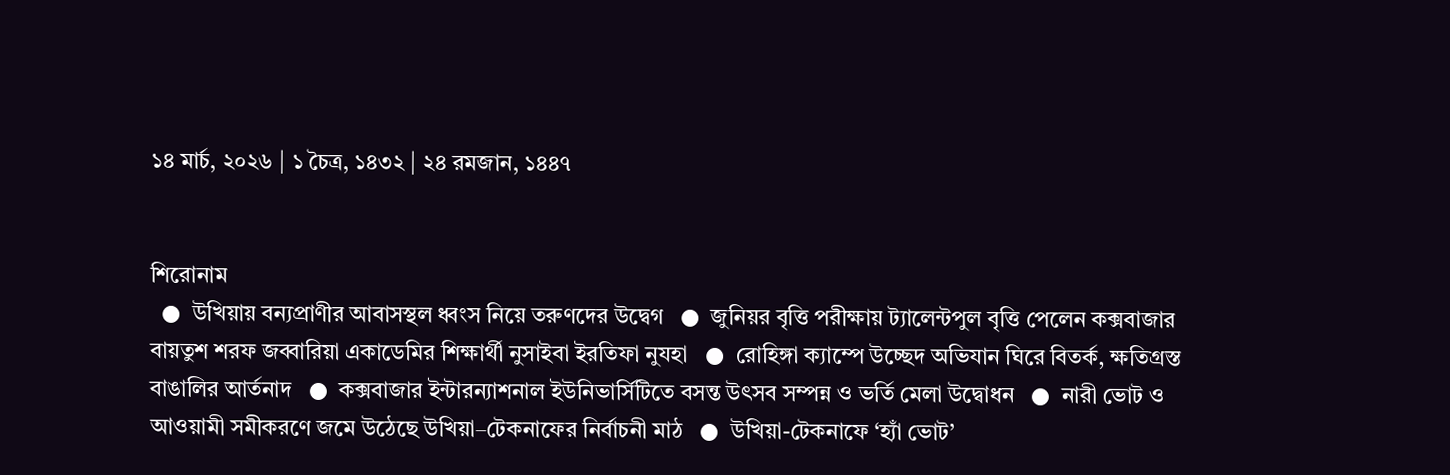১৪ মার্চ, ২০২৬ | ১ চৈত্র, ১৪৩২ | ২৪ রমজান, ১৪৪৭


শিরোনাম
  ●  উখিয়ায় বন্যপ্রাণীর আবাসস্থল ধ্বংস নিয়ে তরুণদের উদ্বেগ   ●  জুনিয়র বৃত্তি পরীক্ষায় ট্যালেন্টপুল বৃত্তি পেলেন কক্সবাজার বায়তুশ শরফ জব্বারিয়া একাডেমির শিক্ষার্থী নুসাইবা ইরতিফা নুযহা   ●  রোহিঙ্গা ক্যাম্পে উচ্ছেদ অভিযান ঘিরে বিতর্ক, ক্ষতিগ্রস্ত বাঙালির আর্তনাদ   ●  কক্সবাজার ইন্টারন্যাশনাল ইউনিভার্সিটিতে বসন্ত উৎসব সম্পন্ন ও ভর্তি মেলা উদ্বোধন   ●  নারী ভোট ও আওয়ামী সমীকরণে জমে উঠেছে উখিয়া–টেকনাফের নির্বাচনী মাঠ   ●  উখিয়া-টেকনাফে ‘হ্যাঁ ভোট’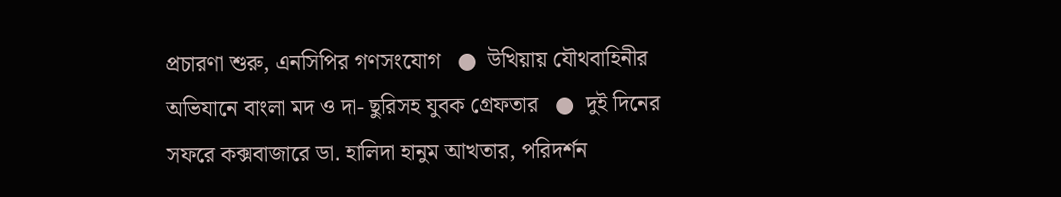প্রচারণা শুরু, এনসিপির গণসংযোগ   ●  উখিয়ায় যৌথবাহিনীর অভিযানে বাংলা মদ ও দা- ছুরিসহ যুবক গ্রেফতার   ●  দুই দিনের সফরে কক্সবাজারে ডা. হালিদা হানুম আখতার, পরিদর্শন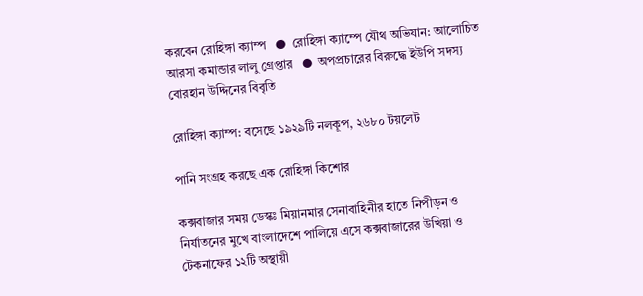করবেন রোহিঙ্গা ক্যাম্প   ●  রোহিঙ্গা ক্যাম্পে যৌথ অভিযান: আলোচিত আরসা কমান্ডার লালু গ্রেপ্তার   ●  অপপ্রচারের বিরুদ্ধে ইউপি সদস্য বোরহান উদ্দিনের বিবৃতি

রোহিঙ্গা ক্যাম্প: বসেছে ১৯২৯টি নলকূপ, ২৬৮০ টয়লেট

পানি সংগ্রহ করছে এক রোহিঙ্গা কিশোর

কক্সবাজার সময় ডেস্কঃ মিয়ানমার সেনাবাহিনীর হাতে নিপীড়ন ও নির্যাতনের মুখে বাংলাদেশে পালিয়ে এসে কক্সবাজারের উখিয়া ও টেকনাফের ১২টি অস্থায়ী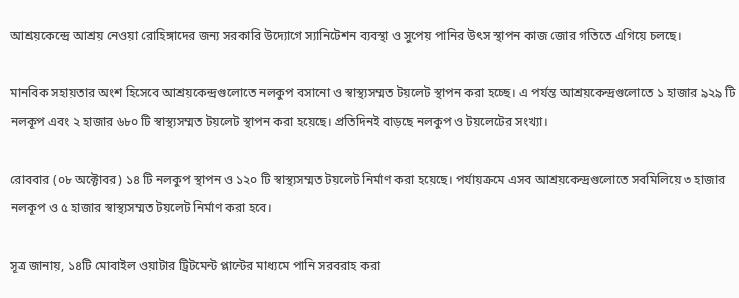আশ্রয়কেন্দ্রে আশ্রয় নেওয়া রোহিঙ্গাদের জন্য সরকারি উদ্যোগে স্যানিটেশন ব্যবস্থা ও সুপেয় পানির উৎস স্থাপন কাজ জোর গতিতে এগিয়ে চলছে।

মানবিক সহায়তার অংশ হিসেবে আশ্রয়কেন্দ্রগুলোতে নলকুপ বসানো ও স্বাস্থ্যসম্মত টয়লেট স্থাপন করা হচ্ছে। এ পর্যন্ত আশ্রয়কেন্দ্রগুলোতে ১ হাজার ৯২৯ টি নলকূপ এবং ২ হাজার ৬৮০ টি স্বাস্থ্যসম্মত টয়লেট স্থাপন করা হয়েছে। প্রতিদিনই বাড়ছে নলকুপ ও টয়লেটের সংখ্যা।

রোববার (০৮ অক্টোবর) ১৪ টি নলকুপ স্থাপন ও ১২০ টি স্বাস্থ্যসম্মত টয়লেট নির্মাণ করা হয়েছে। পর্যায়ক্রমে এসব আশ্রয়কেন্দ্রগুলোতে সবমিলিয়ে ৩ হাজার নলকূপ ও ৫ হাজার স্বাস্থ্যসম্মত টয়লেট নির্মাণ করা হবে।

সূত্র জানায়, ১৪টি মোবাইল ওয়াটার ট্রিটমেন্ট প্লান্টের মাধ্যমে পানি সরবরাহ করা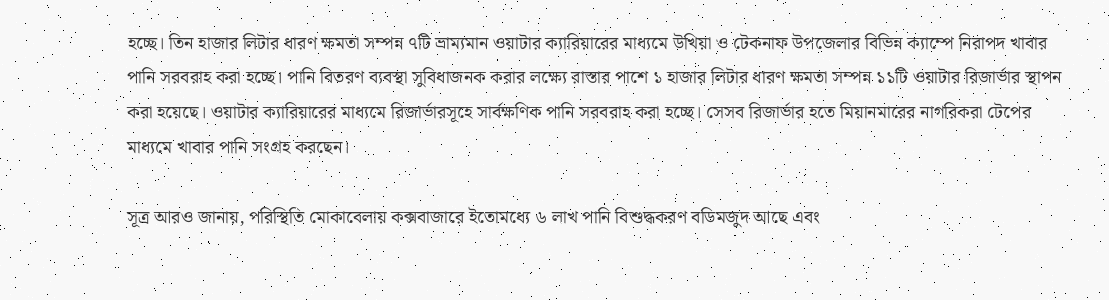হচ্ছে। তিন হাজার লিটার ধারণ ক্ষমতা সম্পন্ন ৭টি ভ্রাম্যমান ওয়াটার ক্যারিয়ারের মাধ্যমে উখিয়া ও টেকনাফ উপজেলার বিভিন্ন ক্যাম্পে নিরাপদ খাবার পানি সরবরাহ করা হচ্ছে। পানি বিতরণ ব্যবস্থা সুবিধাজনক করার লক্ষ্যে রাস্তার পাশে ১ হাজার লিটার ধারণ ক্ষমতা সম্পন্ন ১১টি ওয়াটার রিজার্ভার স্থাপন করা হয়েছে। ওয়াটার ক্যারিয়ারের মাধ্যমে রিজার্ভারসূহে সার্বক্ষণিক পানি সরবরাহ করা হচ্ছে। সেসব রিজার্ভার হতে মিয়ানমারের নাগরিকরা টেপের মাধ্যমে খাবার পানি সংগ্রহ করছেন।

সূত্র আরও জানায়, পরিস্থিতি মোকাবেলায় কক্সবাজারে ইতোমধ্যে ৬ লাখ পানি বিশুদ্ধকরণ বডিমজুদ আছে এবং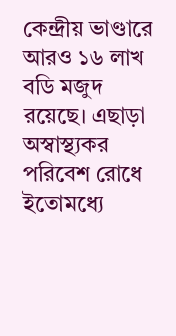কেন্দ্রীয় ভাণ্ডারে আরও ১৬ লাখ বডি মজুদ রয়েছে। এছাড়া অস্বাস্থ্যকর পরিবেশ রোধে ইতোমধ্যে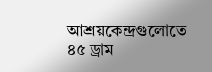আশ্রয়কেন্দ্রগুলোতে ৪৫ ড্রাম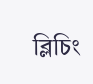ব্লিচিং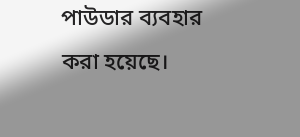পাউডার ব্যবহার করা হয়েছে।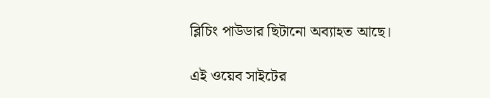ব্লিচিং পাউডার ছিটানো অব্যাহত আছে।

এই ওয়েব সাইটের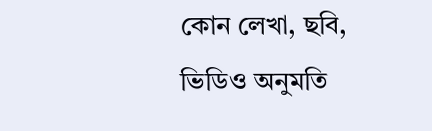কোন লেখা, ছবি, ভিডিও অনুমতি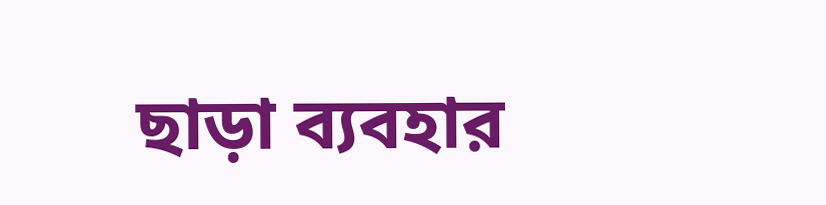ছাড়া ব্যবহার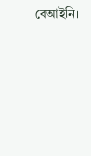বেআইনি।